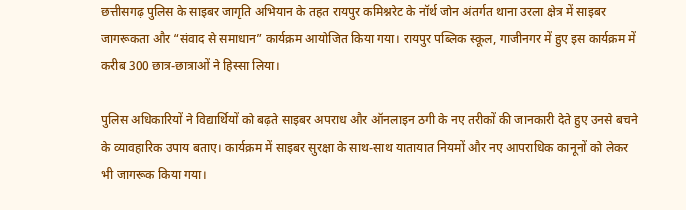छत्तीसगढ़ पुलिस के साइबर जागृति अभियान के तहत रायपुर कमिश्नरेट के नॉर्थ जोन अंतर्गत थाना उरला क्षेत्र में साइबर जागरूकता और “संवाद से समाधान” कार्यक्रम आयोजित किया गया। रायपुर पब्लिक स्कूल, गाजीनगर में हुए इस कार्यक्रम में करीब 300 छात्र-छात्राओं ने हिस्सा लिया।

पुलिस अधिकारियों ने विद्यार्थियों को बढ़ते साइबर अपराध और ऑनलाइन ठगी के नए तरीकों की जानकारी देते हुए उनसे बचने के व्यावहारिक उपाय बताए। कार्यक्रम में साइबर सुरक्षा के साथ-साथ यातायात नियमों और नए आपराधिक कानूनों को लेकर भी जागरूक किया गया।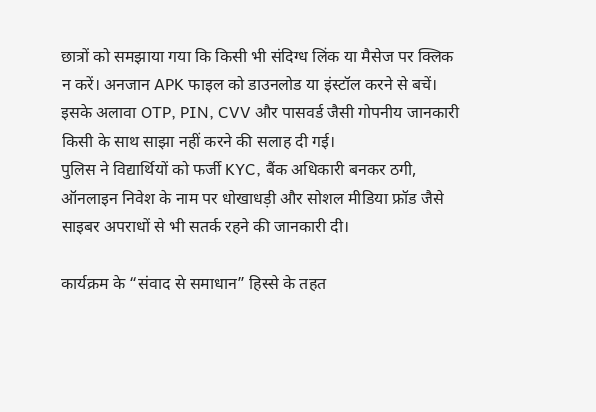छात्रों को समझाया गया कि किसी भी संदिग्ध लिंक या मैसेज पर क्लिक न करें। अनजान APK फाइल को डाउनलोड या इंस्टॉल करने से बचें। इसके अलावा OTP, PIN, CVV और पासवर्ड जैसी गोपनीय जानकारी किसी के साथ साझा नहीं करने की सलाह दी गई।
पुलिस ने विद्यार्थियों को फर्जी KYC, बैंक अधिकारी बनकर ठगी, ऑनलाइन निवेश के नाम पर धोखाधड़ी और सोशल मीडिया फ्रॉड जैसे साइबर अपराधों से भी सतर्क रहने की जानकारी दी।

कार्यक्रम के “संवाद से समाधान” हिस्से के तहत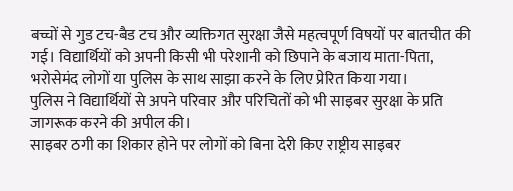बच्चों से गुड टच-बैड टच और व्यक्तिगत सुरक्षा जैसे महत्वपूर्ण विषयों पर बातचीत की गई। विद्यार्थियों को अपनी किसी भी परेशानी को छिपाने के बजाय माता-पिता, भरोसेमंद लोगों या पुलिस के साथ साझा करने के लिए प्रेरित किया गया।
पुलिस ने विद्यार्थियों से अपने परिवार और परिचितों को भी साइबर सुरक्षा के प्रति जागरूक करने की अपील की।
साइबर ठगी का शिकार होने पर लोगों को बिना देरी किए राष्ट्रीय साइबर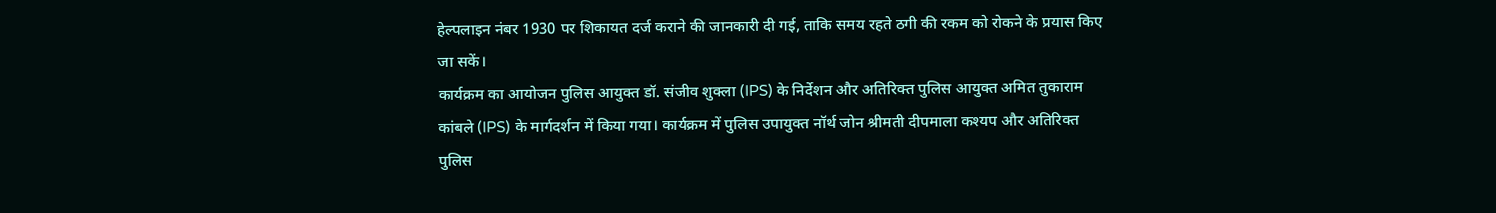हेल्पलाइन नंबर 1930 पर शिकायत दर्ज कराने की जानकारी दी गई, ताकि समय रहते ठगी की रकम को रोकने के प्रयास किए जा सकें।
कार्यक्रम का आयोजन पुलिस आयुक्त डॉ. संजीव शुक्ला (IPS) के निर्देशन और अतिरिक्त पुलिस आयुक्त अमित तुकाराम कांबले (IPS) के मार्गदर्शन में किया गया। कार्यक्रम में पुलिस उपायुक्त नॉर्थ जोन श्रीमती दीपमाला कश्यप और अतिरिक्त पुलिस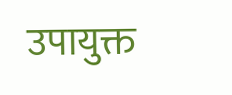उपायुक्त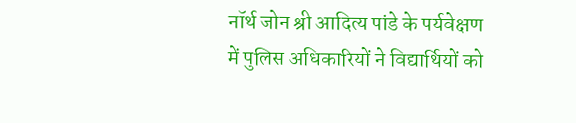नॉर्थ जोन श्री आदित्य पांडे के पर्यवेक्षण में पुलिस अधिकारियों ने विद्यार्थियों को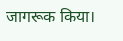जागरूक किया।